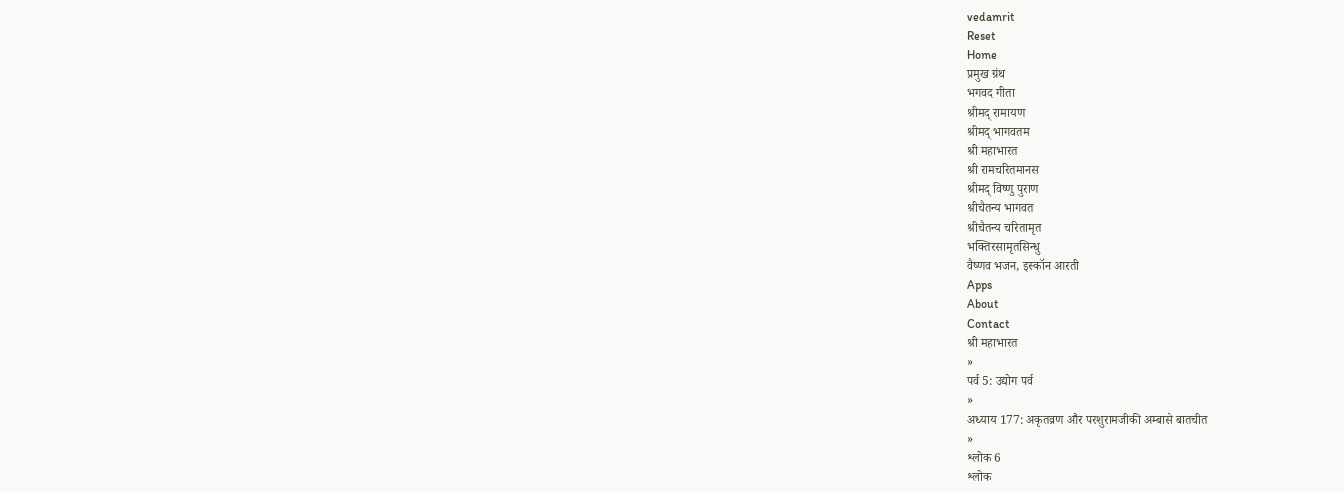vedamrit
Reset
Home
प्रमुख ग्रंथ
भगवद गीता
श्रीमद् रामायण
श्रीमद् भागवतम
श्री महाभारत
श्री रामचरितमानस
श्रीमद् विष्णु पुराण
श्रीचैतन्य भागवत
श्रीचैतन्य चरितामृत
भक्तिरसामृतसिन्धु
वैष्णव भजन, इस्कॉन आरती
Apps
About
Contact
श्री महाभारत
»
पर्व 5: उद्योग पर्व
»
अध्याय 177: अकृतव्रण और परशुरामजीकी अम्बासे बातचीत
»
श्लोक 6
श्लोक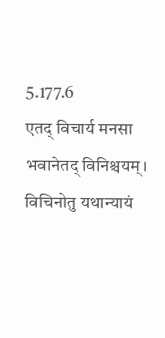5.177.6
एतद् विचार्य मनसा भवानेतद् विनिश्चयम्।
विचिनोतु यथान्यायं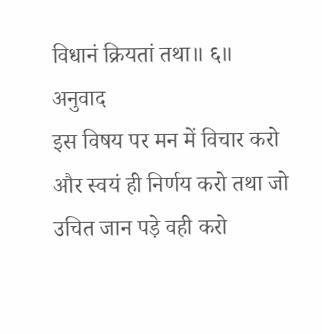विधानं क्रियतां तथा॥ ६॥
अनुवाद
इस विषय पर मन में विचार करो और स्वयं ही निर्णय करो तथा जो उचित जान पड़े वही करो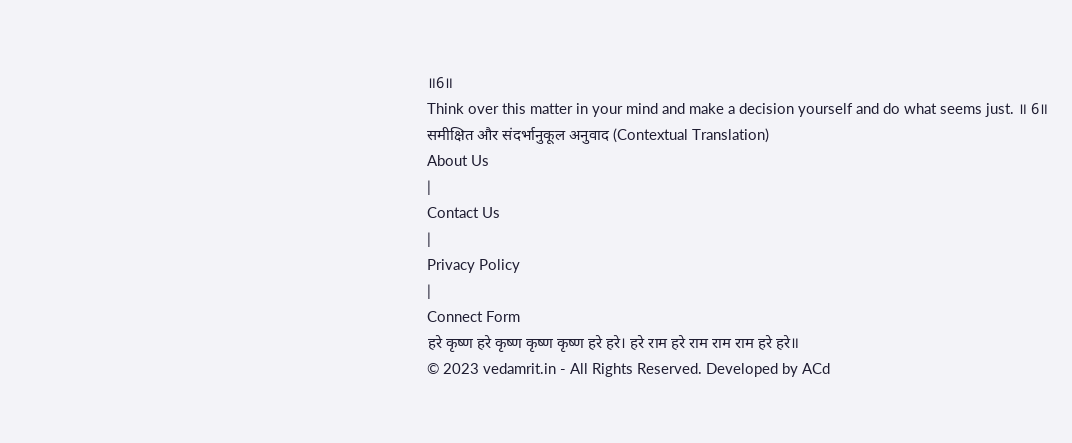॥6॥
Think over this matter in your mind and make a decision yourself and do what seems just. ॥ 6॥
समीक्षित और संदर्भानुकूल अनुवाद (Contextual Translation)
About Us
|
Contact Us
|
Privacy Policy
|
Connect Form
हरे कृष्ण हरे कृष्ण कृष्ण कृष्ण हरे हरे। हरे राम हरे राम राम राम हरे हरे॥
© 2023 vedamrit.in - All Rights Reserved. Developed by ACd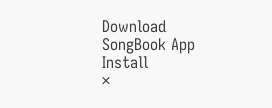Download SongBook App
Install
×